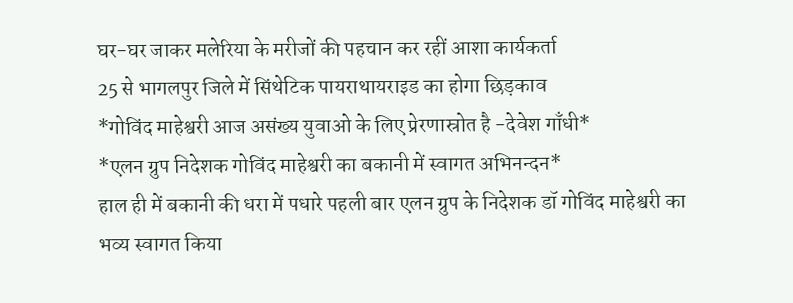घर-घर जाकर मलेरिया के मरीजों की पहचान कर रहीं आशा कार्यकर्ता
25 से भागलपुर जिले में सिंथेटिक पायराथायराइड का होगा छिड़काव
*गोविंद माहेश्वरी आज असंख्य युवाओ के लिए प्रेरणास्रोत है -देवेश गाँधी*
*एलन ग्रुप निदेशक गोविंद माहेश्वरी का बकानी में स्वागत अभिनन्दन*
हाल ही में बकानी की धरा में पधारे पहली बार एलन ग्रुप के निदेशक डॉ गोविंद माहेश्वरी का भव्य स्वागत किया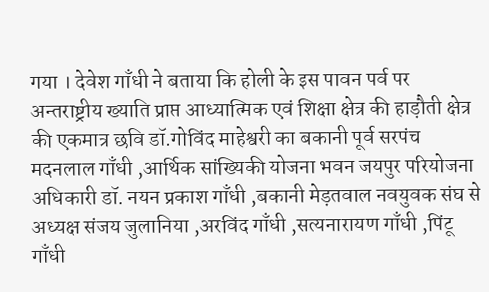गया । देवेश गाँधी ने बताया कि होली के इस पावन पर्व पर अन्तराष्ट्रीय ख्याति प्राप्त आध्यात्मिक एवं शिक्षा क्षेत्र की हाड़ौती क्षेत्र की एकमात्र छवि डॉ.गोविंद माहेश्वरी का बकानी पूर्व सरपंच मदनलाल गाँधी ,आर्थिक सांख्यिकी योजना भवन जयपुर परियोजना अधिकारी डॉ. नयन प्रकाश गाँधी ,बकानी मेड़तवाल नवयुवक संघ से अध्यक्ष संजय जुलानिया ,अरविंद गाँधी ,सत्यनारायण गाँधी ,पिंटू गाँधी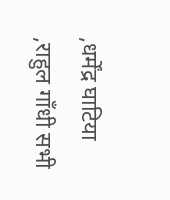,धर्मेंद्र घाटिया ,राहुल गाँधी सभी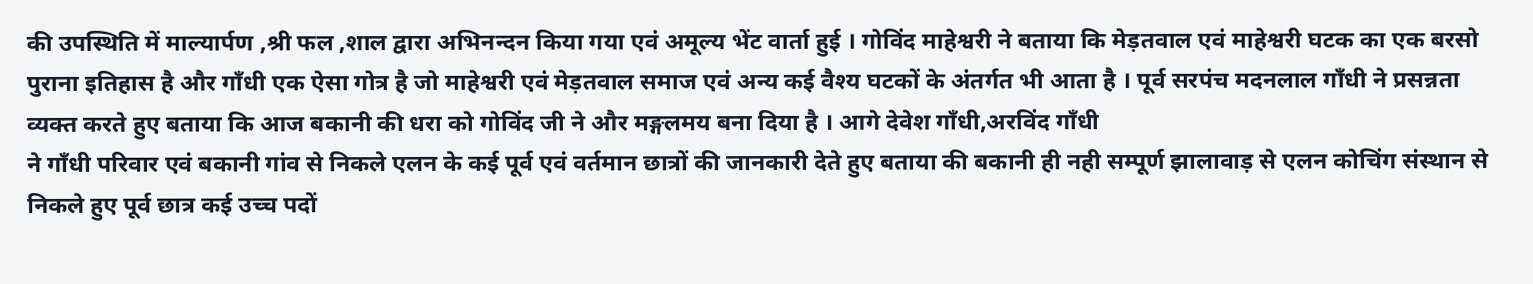की उपस्थिति में माल्यार्पण ,श्री फल ,शाल द्वारा अभिनन्दन किया गया एवं अमूल्य भेंट वार्ता हुई । गोविंद माहेश्वरी ने बताया कि मेड़तवाल एवं माहेश्वरी घटक का एक बरसो पुराना इतिहास है और गाँधी एक ऐसा गोत्र है जो माहेश्वरी एवं मेड़तवाल समाज एवं अन्य कई वैश्य घटकों के अंतर्गत भी आता है । पूर्व सरपंच मदनलाल गाँधी ने प्रसन्नता व्यक्त करते हुए बताया कि आज बकानी की धरा को गोविंद जी ने और मङ्गलमय बना दिया है । आगे देवेश गाँधी,अरविंद गाँधी
ने गाँधी परिवार एवं बकानी गांव से निकले एलन के कई पूर्व एवं वर्तमान छात्रों की जानकारी देते हुए बताया की बकानी ही नही सम्पूर्ण झालावाड़ से एलन कोचिंग संस्थान से निकले हुए पूर्व छात्र कई उच्च पदों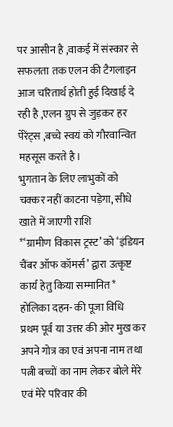पर आसीन है ,वाकई में संस्कार से सफलता तक एलन की टैगलाइन आज चरितार्थ होती हुई दिखाई दे रही है ,एलन ग्रुप से जुड़कर हर पेरेंट्स ,बच्चे स्वयं को गौरवान्वित महसूस करते है।
भुगतान के लिए लाभुकों को चक्कर नहीं काटना पड़ेगा, सीधे खाते में जाएगी राशि
*‘ग्रामीण विकास ट्रस्ट’ को ‘इंडियन चैंबर ऑफ कॉमर्स’ द्वारा उत्कृष्ट कार्य हेतु किया सम्मानित*
होलिका दहन- की पूजा विधि
प्रथम पूर्व या उत्तर की ओर मुख कर अपने गोत्र का एवं अपना नाम तथा पत्नी बच्चों का नाम लेकर बोले मेरे एवं मेरे परिवार की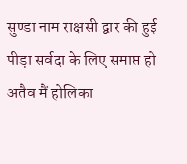सुण्डा नाम राक्षसी द्वार की हुई पीड़ा सर्वदा के लिए समाप्त हो अतैव मैं होलिका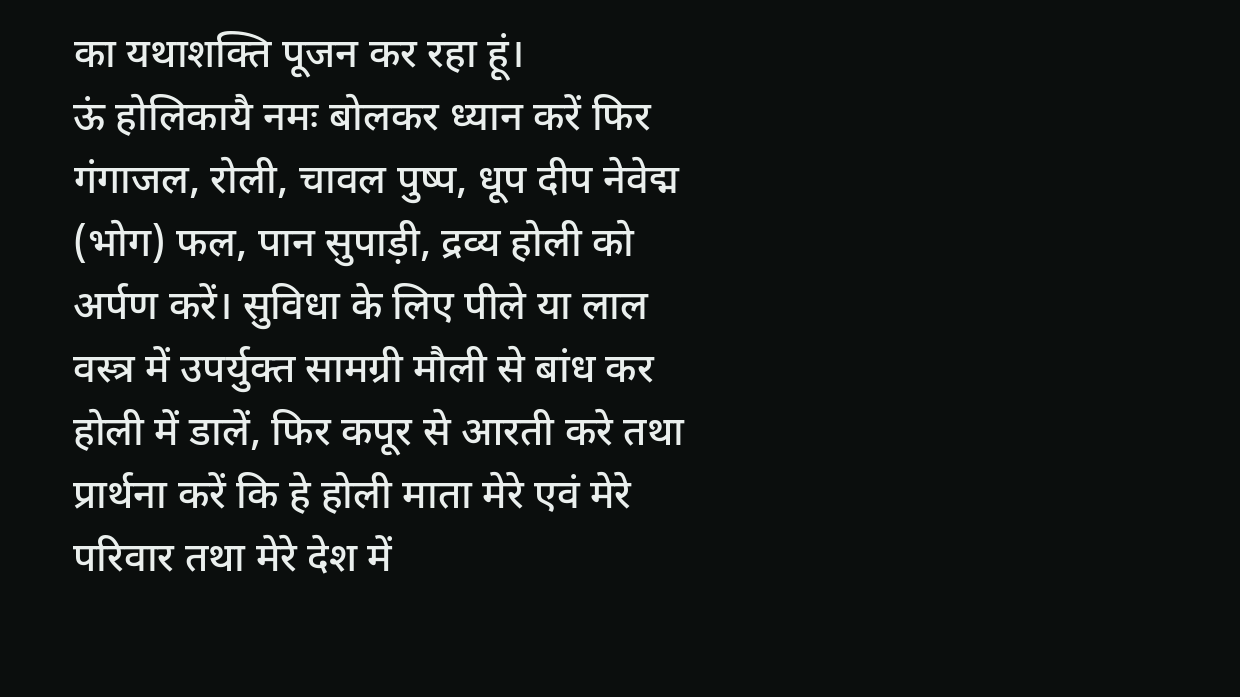का यथाशक्ति पूजन कर रहा हूं।
ऊं होलिकायै नमः बोलकर ध्यान करें फिर गंगाजल, रोली, चावल पुष्प, धूप दीप नेवेद्म (भोग) फल, पान सुपाड़ी, द्रव्य होली को अर्पण करें। सुविधा के लिए पीले या लाल वस्त्र में उपर्युक्त सामग्री मौली से बांध कर होली में डालें, फिर कपूर से आरती करे तथा प्रार्थना करें कि हे होली माता मेरे एवं मेरे परिवार तथा मेरे देश में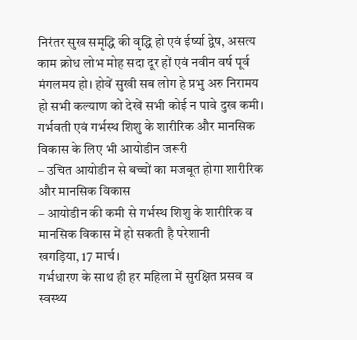निरंतर सुख समृद्धि की वृद्धि हो एवं ईर्ष्या द्वेष, असत्य काम क्रोध लोभ मोह सदा दूर हों एवं नवीन वर्ष पूर्व मंगलमय हो। होवें सुखी सब लोग हे प्रभु अरु निरामय हो सभी कल्याण को देखें सभी कोई न पावे दुख कमी।
गर्भवती एवं गर्भस्थ शिशु के शारीरिक और मानसिक विकास के लिए भी आयोडीन जरूरी
– उचित आयोडीन से बच्चों का मजबूत होगा शारीरिक और मानसिक विकास
– आयोडीन की कमी से गर्भस्थ शिशु के शारीरिक व मानसिक विकास में हो सकती है परेशानी
खगड़िया, 17 मार्च।
गर्भधारण के साथ ही हर महिला में सुरक्षित प्रसव व स्वस्थ्य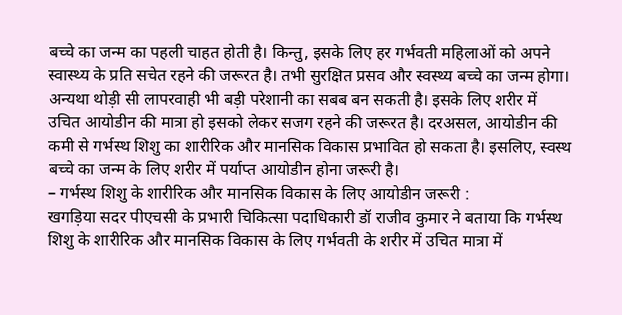बच्चे का जन्म का पहली चाहत होती है। किन्तु, इसके लिए हर गर्भवती महिलाओं को अपने स्वास्थ्य के प्रति सचेत रहने की जरूरत है। तभी सुरक्षित प्रसव और स्वस्थ्य बच्चे का जन्म होगा। अन्यथा थोड़ी सी लापरवाही भी बड़ी परेशानी का सबब बन सकती है। इसके लिए शरीर में उचित आयोडीन की मात्रा हो इसको लेकर सजग रहने की जरूरत है। दरअसल, आयोडीन की कमी से गर्भस्थ शिशु का शारीरिक और मानसिक विकास प्रभावित हो सकता है। इसलिए, स्वस्थ बच्चे का जन्म के लिए शरीर में पर्याप्त आयोडीन होना जरूरी है।
– गर्भस्थ शिशु के शारीरिक और मानसिक विकास के लिए आयोडीन जरूरी :
खगड़िया सदर पीएचसी के प्रभारी चिकित्सा पदाधिकारी डॉ राजीव कुमार ने बताया कि गर्भस्थ शिशु के शारीरिक और मानसिक विकास के लिए गर्भवती के शरीर में उचित मात्रा में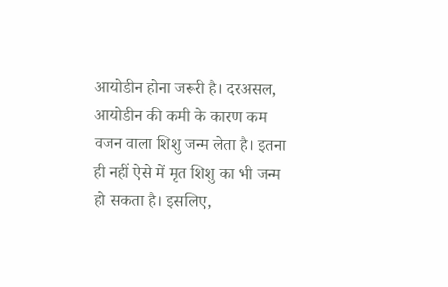आयोडीन होना जरूरी है। दरअसल, आयोडीन की कमी के कारण कम वजन वाला शिशु जन्म लेता है। इतना ही नहीं ऐसे में मृत शिशु का भी जन्म हो सकता है। इसलिए,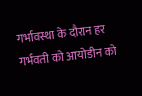गर्भावस्था के दौरान हर गर्भवती को आयोडीन को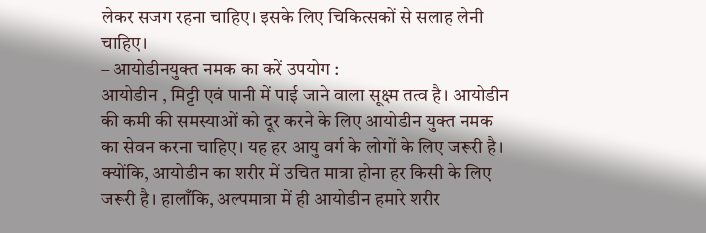लेकर सजग रहना चाहिए। इसके लिए चिकित्सकों से सलाह लेनी चाहिए।
– आयोडीनयुक्त नमक का करें उपयोग :
आयोडीन , मिट्टी एवं पानी में पाई जाने वाला सूक्ष्म तत्व है। आयोडीन की कमी की समस्याओं को दूर करने के लिए आयोडीन युक्त नमक का सेवन करना चाहिए। यह हर आयु वर्ग के लोगों के लिए जरूरी है। क्योंकि, आयोडीन का शरीर में उचित मात्रा होना हर किसी के लिए जरूरी है। हालाँकि, अल्पमात्रा में ही आयोडीन हमारे शरीर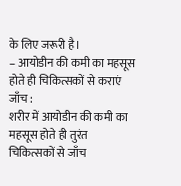के लिए जरूरी है।
– आयोडीन की कमी का महसूस होते ही चिकित्सकों से कराएं जाँच :
शरीर में आयोडीन की कमी का महसूस होते ही तुरंत चिकित्सकों से जाँच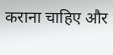कराना चाहिए और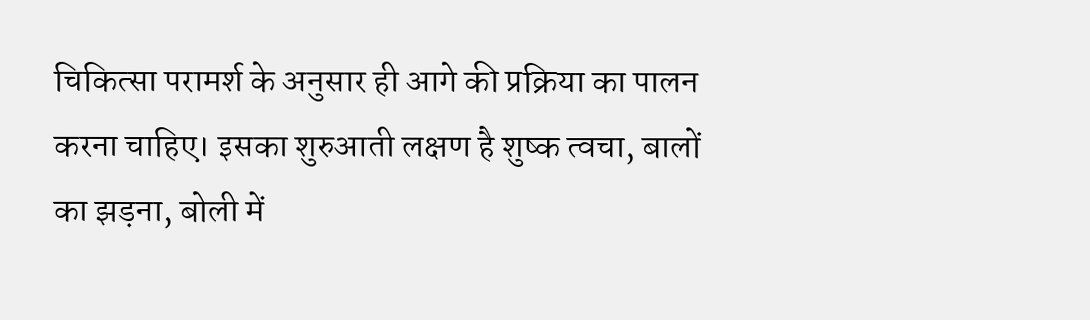चिकित्सा परामर्श के अनुसार ही आगे की प्रक्रिया का पालन करना चाहिए। इसका शुरुआती लक्षण है शुष्क त्वचा, बालों का झड़ना, बोली में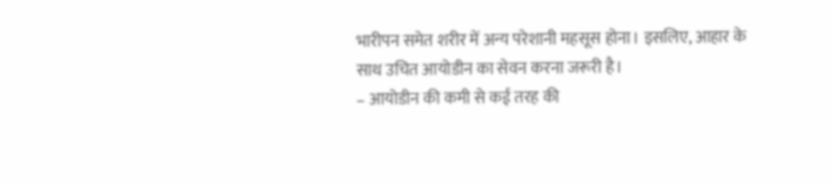भारीपन समेत शरीर में अन्य परेशानी महसूस होना। इसलिए, आहार के साथ उचित आयोडीन का सेवन करना जरूरी है।
– आयोडीन की कमी से कई तरह की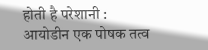होती है परेशानी :
आयोडीन एक पोषक तत्व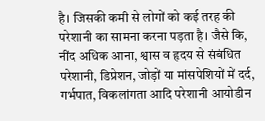है। जिसकी कमी से लोगों को कई तरह की परेशानी का सामना करना पड़ता है। जैसे कि, नींद अधिक आना, श्वास व हृदय से संबंधित परेशानी, डिप्रेशन, जोड़ों या मांसपेशियों में दर्द, गर्भपात, विकलांगता आदि परेशानी आयोडीन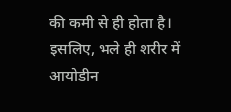की कमी से ही होता है। इसलिए, भले ही शरीर में आयोडीन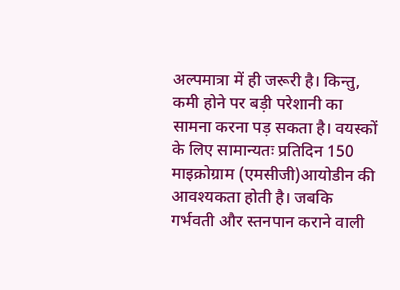अल्पमात्रा में ही जरूरी है। किन्तु, कमी होने पर बड़ी परेशानी का सामना करना पड़ सकता है। वयस्कों के लिए सामान्यतः प्रतिदिन 150 माइक्रोग्राम (एमसीजी)आयोडीन की आवश्यकता होती है। जबकि गर्भवती और स्तनपान कराने वाली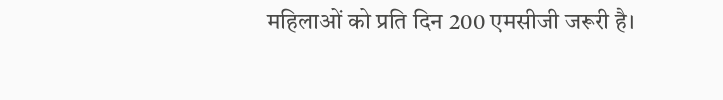महिलाओं को प्रति दिन 200 एमसीजी जरूरी है।